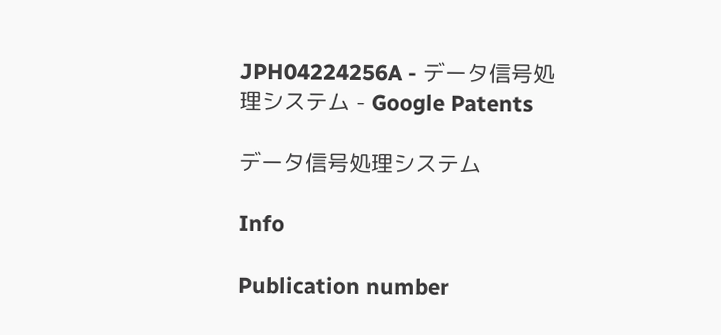JPH04224256A - データ信号処理システム - Google Patents

データ信号処理システム

Info

Publication number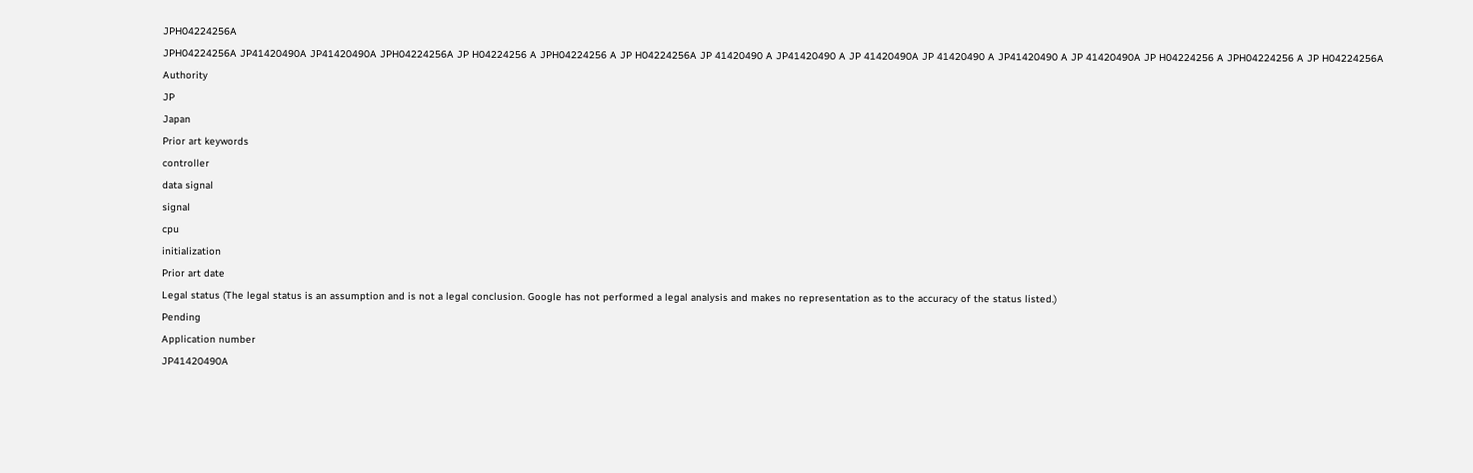JPH04224256A
JPH04224256A JP41420490A JP41420490A JPH04224256A JP H04224256 A JPH04224256 A JP H04224256A JP 41420490 A JP41420490 A JP 41420490A JP 41420490 A JP41420490 A JP 41420490A JP H04224256 A JPH04224256 A JP H04224256A
Authority
JP
Japan
Prior art keywords
controller
data signal
signal
cpu
initialization
Prior art date
Legal status (The legal status is an assumption and is not a legal conclusion. Google has not performed a legal analysis and makes no representation as to the accuracy of the status listed.)
Pending
Application number
JP41420490A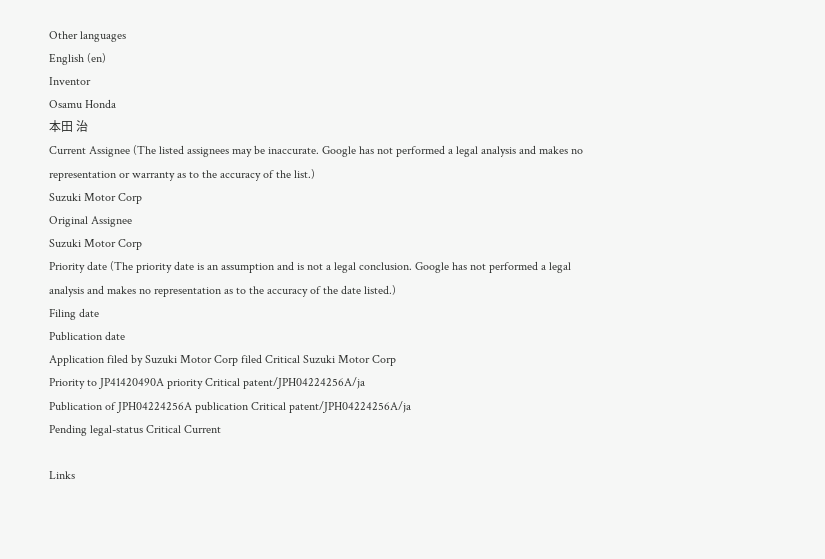Other languages
English (en)
Inventor
Osamu Honda
本田 治
Current Assignee (The listed assignees may be inaccurate. Google has not performed a legal analysis and makes no representation or warranty as to the accuracy of the list.)
Suzuki Motor Corp
Original Assignee
Suzuki Motor Corp
Priority date (The priority date is an assumption and is not a legal conclusion. Google has not performed a legal analysis and makes no representation as to the accuracy of the date listed.)
Filing date
Publication date
Application filed by Suzuki Motor Corp filed Critical Suzuki Motor Corp
Priority to JP41420490A priority Critical patent/JPH04224256A/ja
Publication of JPH04224256A publication Critical patent/JPH04224256A/ja
Pending legal-status Critical Current

Links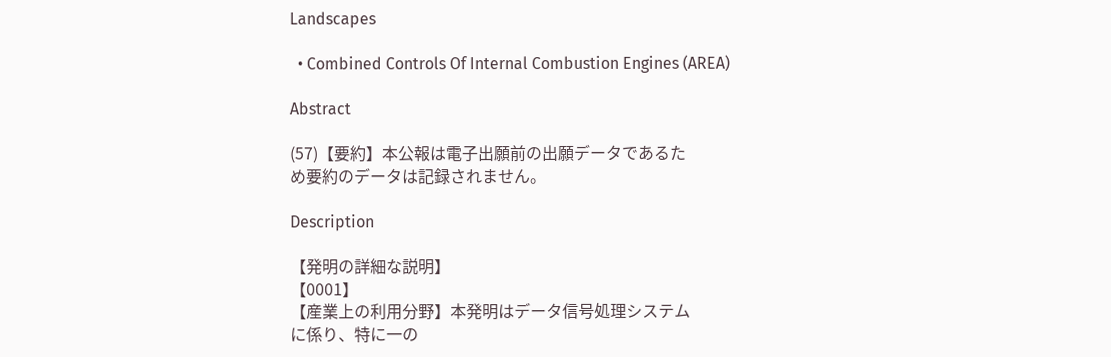Landscapes

  • Combined Controls Of Internal Combustion Engines (AREA)

Abstract

(57)【要約】本公報は電子出願前の出願データであるた
め要約のデータは記録されません。

Description

【発明の詳細な説明】
【0001】
【産業上の利用分野】本発明はデータ信号処理システム
に係り、特に一の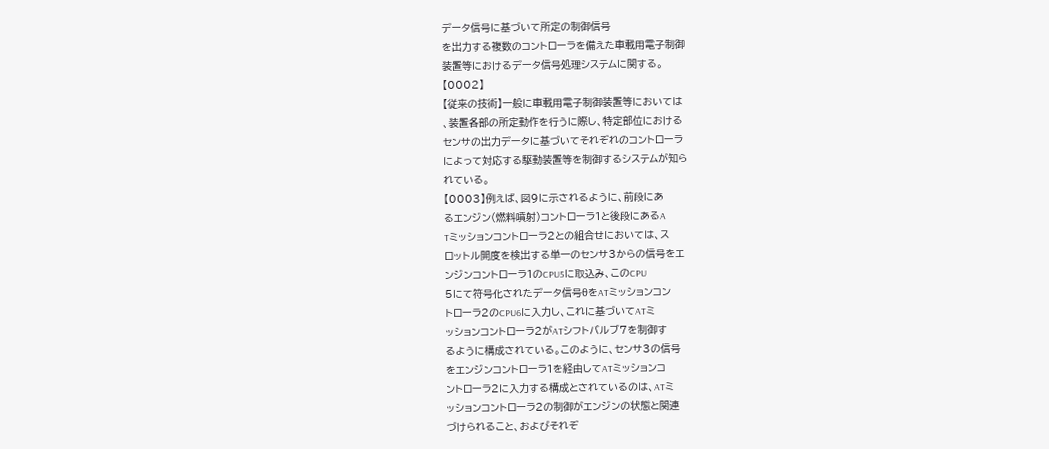データ信号に基づいて所定の制御信号
を出力する複数のコントローラを備えた車載用電子制御
装置等におけるデータ信号処理システムに関する。
【0002】
【従来の技術】一般に車載用電子制御装置等においては
、装置各部の所定動作を行うに際し、特定部位における
センサの出力データに基づいてそれぞれのコントローラ
によって対応する駆動装置等を制御するシステムが知ら
れている。
【0003】例えば、図9に示されるように、前段にあ
るエンジン(燃料噴射)コントローラ1と後段にあるA
Tミッションコントローラ2との組合せにおいては、ス
ロットル開度を検出する単一のセンサ3からの信号をエ
ンジンコントローラ1のCPU5に取込み、このCPU
5にて符号化されたデータ信号θをATミッションコン
トローラ2のCPU6に入力し、これに基づいてATミ
ッションコントローラ2がATシフトバルブ7を制御す
るように構成されている。このように、センサ3の信号
をエンジンコントローラ1を経由してATミッションコ
ントローラ2に入力する構成とされているのは、ATミ
ッションコントローラ2の制御がエンジンの状態と関連
づけられること、およびそれぞ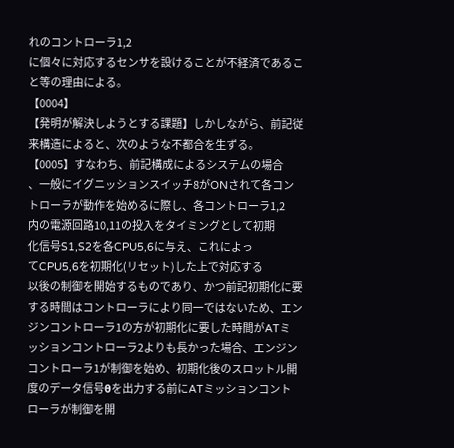れのコントローラ1,2
に個々に対応するセンサを設けることが不経済であるこ
と等の理由による。
【0004】
【発明が解決しようとする課題】しかしながら、前記従
来構造によると、次のような不都合を生ずる。
【0005】すなわち、前記構成によるシステムの場合
、一般にイグニッションスイッチ8がONされて各コン
トローラが動作を始めるに際し、各コントローラ1,2
内の電源回路10,11の投入をタイミングとして初期
化信号S1,S2を各CPU5,6に与え、これによっ
てCPU5,6を初期化(リセット)した上で対応する
以後の制御を開始するものであり、かつ前記初期化に要
する時間はコントローラにより同一ではないため、エン
ジンコントローラ1の方が初期化に要した時間がATミ
ッションコントローラ2よりも長かった場合、エンジン
コントローラ1が制御を始め、初期化後のスロットル開
度のデータ信号θを出力する前にATミッションコント
ローラが制御を開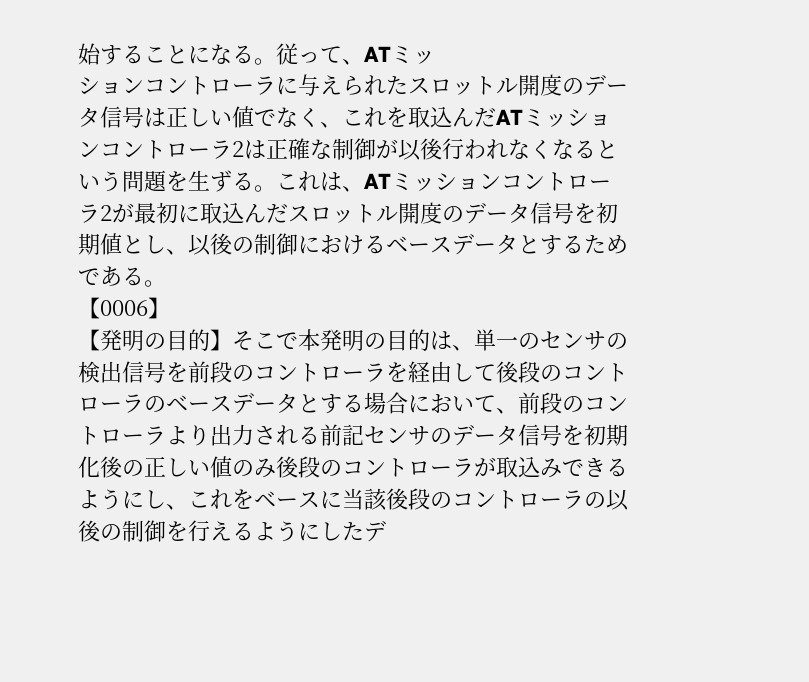始することになる。従って、ATミッ
ションコントローラに与えられたスロットル開度のデー
タ信号は正しい値でなく、これを取込んだATミッショ
ンコントローラ2は正確な制御が以後行われなくなると
いう問題を生ずる。これは、ATミッションコントロー
ラ2が最初に取込んだスロットル開度のデータ信号を初
期値とし、以後の制御におけるベースデータとするため
である。
【0006】
【発明の目的】そこで本発明の目的は、単一のセンサの
検出信号を前段のコントローラを経由して後段のコント
ローラのベースデータとする場合において、前段のコン
トローラより出力される前記センサのデータ信号を初期
化後の正しい値のみ後段のコントローラが取込みできる
ようにし、これをベースに当該後段のコントローラの以
後の制御を行えるようにしたデ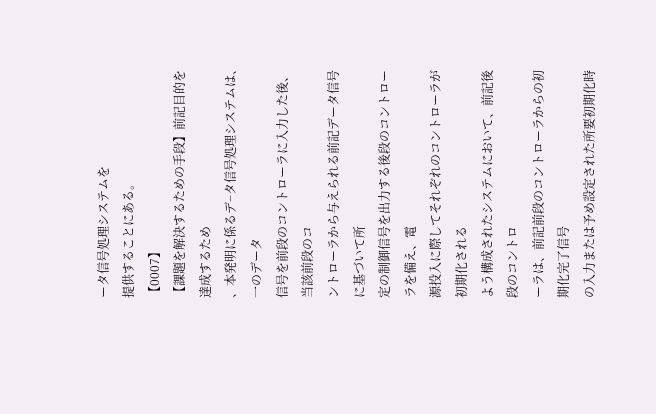ータ信号処理システムを
提供することにある。
【0007】
【課題を解決するための手段】前記目的を達成するため
、本発明に係るデ−タ信号処理システムは、一のデータ
信号を前段のコントローラに入力した後、当該前段のコ
ントローラから与えられる前記データ信号に基づいて所
定の制御信号を出力する後段のコントローラを備え、電
源投入に際してそれぞれのコントローラが初期化される
よう構成されたシステムにおいて、前記後段のコントロ
ーラは、前記前段のコントローラからの初期化完了信号
の入力または予め設定された所要初期化時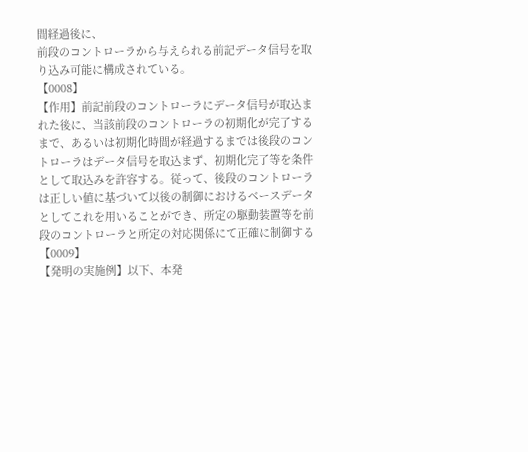間経過後に、
前段のコントローラから与えられる前記データ信号を取
り込み可能に構成されている。
【0008】
【作用】前記前段のコントローラにデータ信号が取込ま
れた後に、当該前段のコントローラの初期化が完了する
まで、あるいは初期化時間が経過するまでは後段のコン
トローラはデータ信号を取込まず、初期化完了等を条件
として取込みを許容する。従って、後段のコントローラ
は正しい値に基づいて以後の制御におけるベースデータ
としてこれを用いることができ、所定の駆動装置等を前
段のコントローラと所定の対応関係にて正確に制御する
【0009】
【発明の実施例】以下、本発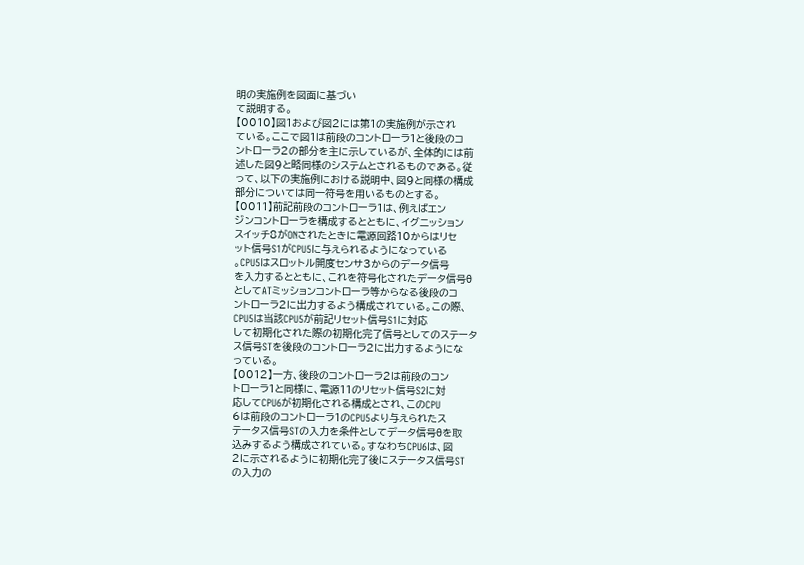明の実施例を図面に基づい
て説明する。
【0010】図1および図2には第1の実施例が示され
ている。ここで図1は前段のコントローラ1と後段のコ
ントローラ2の部分を主に示しているが、全体的には前
述した図9と略同様のシステムとされるものである。従
って、以下の実施例における説明中、図9と同様の構成
部分については同一符号を用いるものとする。
【0011】前記前段のコントローラ1は、例えばエン
ジンコントローラを構成するとともに、イグニッション
スイッチ8がONされたときに電源回路10からはリセ
ット信号S1がCPU5に与えられるようになっている
。CPU5はスロットル開度センサ3からのデータ信号
を入力するとともに、これを符号化されたデータ信号θ
としてATミッションコントローラ等からなる後段のコ
ントローラ2に出力するよう構成されている。この際、
CPU5は当該CPU5が前記リセット信号S1に対応
して初期化された際の初期化完了信号としてのステータ
ス信号STを後段のコントローラ2に出力するようにな
っている。
【0012】一方、後段のコントローラ2は前段のコン
トローラ1と同様に、電源11のリセット信号S2に対
応してCPU6が初期化される構成とされ、このCPU
6は前段のコントローラ1のCPU5より与えられたス
テータス信号STの入力を条件としてデータ信号θを取
込みするよう構成されている。すなわちCPU6は、図
2に示されるように初期化完了後にステータス信号ST
の入力の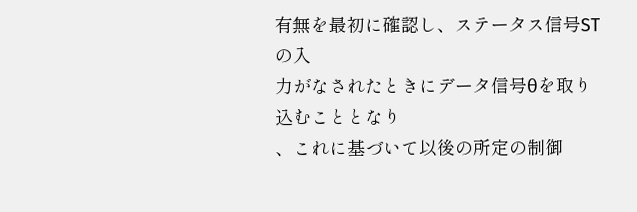有無を最初に確認し、ステータス信号STの入
力がなされたときにデータ信号θを取り込むこととなり
、これに基づいて以後の所定の制御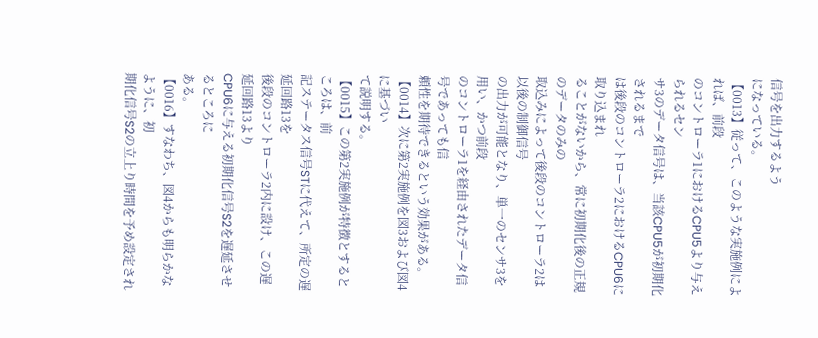信号を出力するよう
になっている。
【0013】従って、このような実施例によれば、前段
のコントローラ1におけるCPU5より与えられるセン
サ3のデータ信号は、当該CPU5が初期化されるまで
は後段のコントローラ2におけるCPU6に取り込まれ
ることがないから、常に初期化後の正規のデータのみの
取込みによって後段のコントローラ2は以後の制御信号
の出力が可能となり、単一のセンサ3を用い、かつ前段
のコントローラ1を経由されたデータ信号であっても信
頼性を期待できるという効果がある。
【0014】次に第2実施例を図3および図4に基づい
て説明する。
【0015】この第2実施例が特徴とするところは、前
記ステータス信号STに代えて、所定の遅延回路13を
後段のコントローラ2内に設け、この遅延回路13より
CPU6に与える初期化信号S2を遅延させるところに
ある。
【0016】すなわち、図4からも明らかなように、初
期化信号S2の立上り時間を予め設定され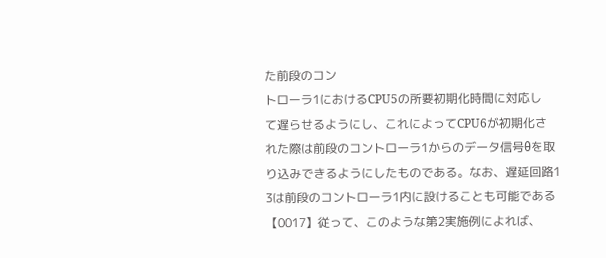た前段のコン
トローラ1におけるCPU5の所要初期化時間に対応し
て遅らせるようにし、これによってCPU6が初期化さ
れた際は前段のコントローラ1からのデータ信号θを取
り込みできるようにしたものである。なお、遅延回路1
3は前段のコントローラ1内に設けることも可能である
【0017】従って、このような第2実施例によれば、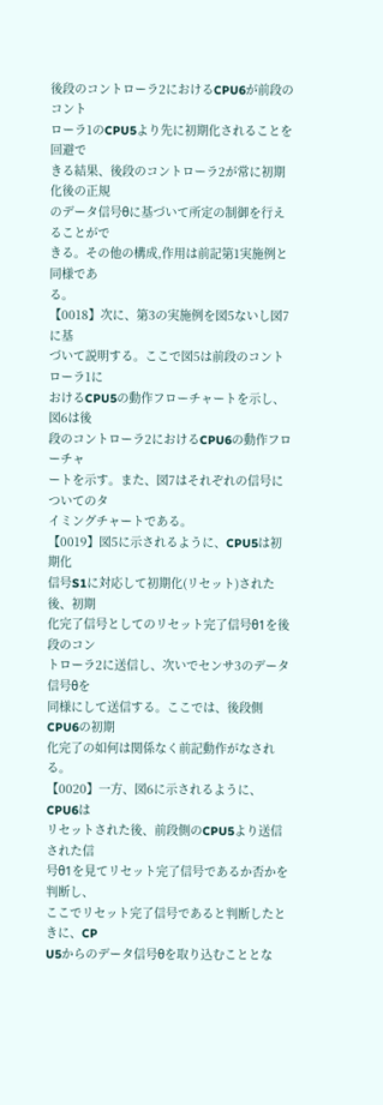後段のコントローラ2におけるCPU6が前段のコント
ローラ1のCPU5より先に初期化されることを回避で
きる結果、後段のコントローラ2が常に初期化後の正規
のデータ信号θに基づいて所定の制御を行えることがで
きる。その他の構成,作用は前記第1実施例と同様であ
る。
【0018】次に、第3の実施例を図5ないし図7に基
づいて説明する。ここで図5は前段のコントローラ1に
おけるCPU5の動作フローチャートを示し、図6は後
段のコントローラ2におけるCPU6の動作フローチャ
ートを示す。また、図7はそれぞれの信号についてのタ
イミングチャートである。
【0019】図5に示されるように、CPU5は初期化
信号S1に対応して初期化(リセット)された後、初期
化完了信号としてのリセット完了信号θ1を後段のコン
トローラ2に送信し、次いでセンサ3のデータ信号θを
同様にして送信する。ここでは、後段側CPU6の初期
化完了の如何は関係なく前記動作がなされる。
【0020】一方、図6に示されるように、CPU6は
リセットされた後、前段側のCPU5より送信された信
号θ1を見てリセット完了信号であるか否かを判断し、
ここでリセット完了信号であると判断したときに、CP
U5からのデータ信号θを取り込むこととな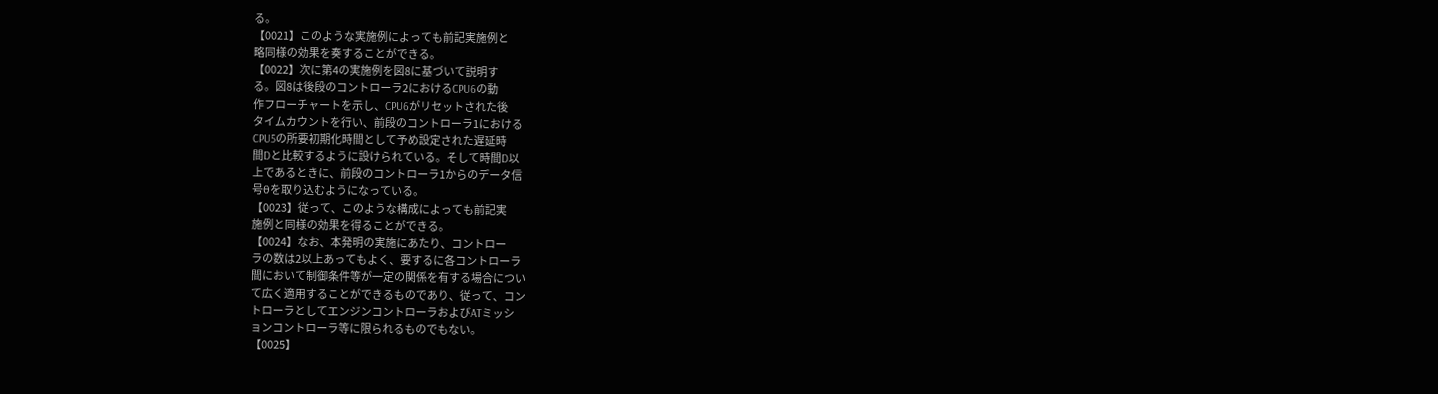る。
【0021】このような実施例によっても前記実施例と
略同様の効果を奏することができる。
【0022】次に第4の実施例を図8に基づいて説明す
る。図8は後段のコントローラ2におけるCPU6の動
作フローチャートを示し、CPU6がリセットされた後
タイムカウントを行い、前段のコントローラ1における
CPU5の所要初期化時間として予め設定された遅延時
間Dと比較するように設けられている。そして時間D以
上であるときに、前段のコントローラ1からのデータ信
号θを取り込むようになっている。
【0023】従って、このような構成によっても前記実
施例と同様の効果を得ることができる。
【0024】なお、本発明の実施にあたり、コントロー
ラの数は2以上あってもよく、要するに各コントローラ
間において制御条件等が一定の関係を有する場合につい
て広く適用することができるものであり、従って、コン
トローラとしてエンジンコントローラおよびATミッシ
ョンコントローラ等に限られるものでもない。
【0025】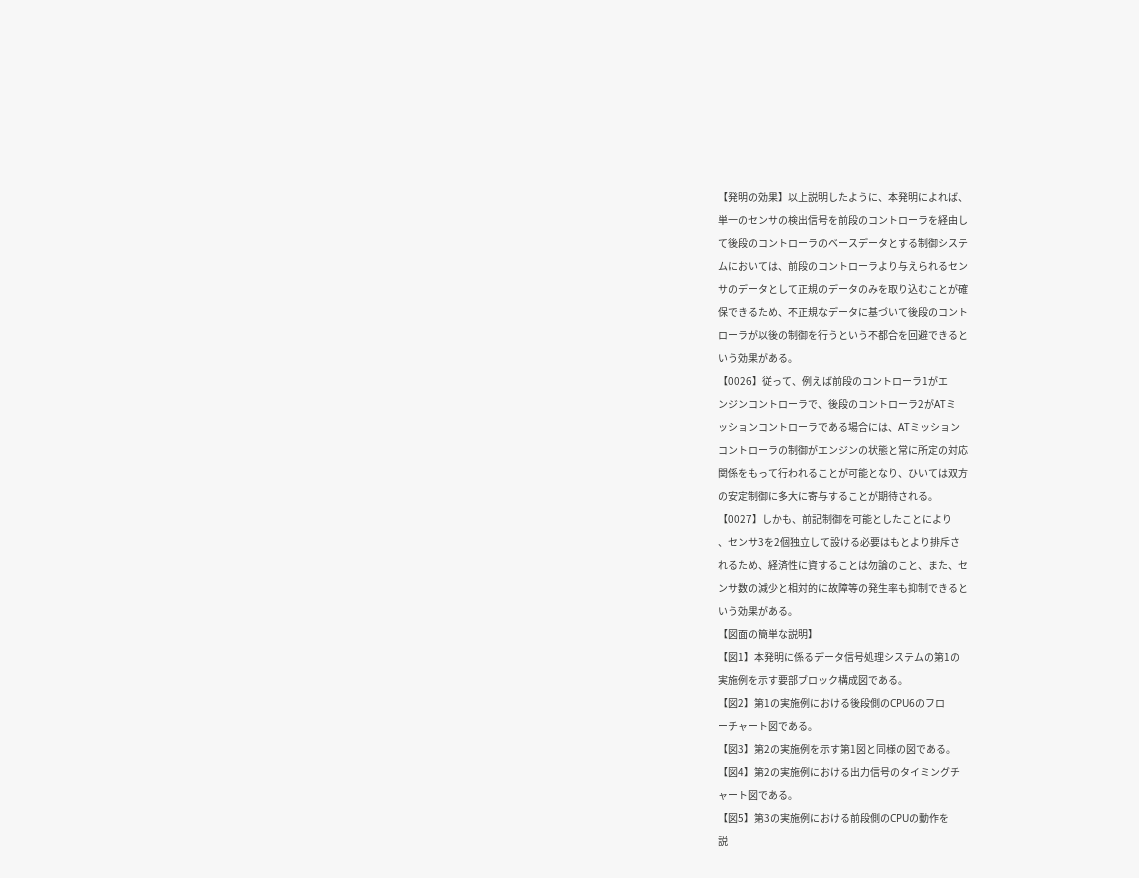【発明の効果】以上説明したように、本発明によれば、
単一のセンサの検出信号を前段のコントローラを経由し
て後段のコントローラのベースデータとする制御システ
ムにおいては、前段のコントローラより与えられるセン
サのデータとして正規のデータのみを取り込むことが確
保できるため、不正規なデータに基づいて後段のコント
ローラが以後の制御を行うという不都合を回避できると
いう効果がある。
【0026】従って、例えば前段のコントローラ1がエ
ンジンコントローラで、後段のコントローラ2がATミ
ッションコントローラである場合には、ATミッション
コントローラの制御がエンジンの状態と常に所定の対応
関係をもって行われることが可能となり、ひいては双方
の安定制御に多大に寄与することが期待される。
【0027】しかも、前記制御を可能としたことにより
、センサ3を2個独立して設ける必要はもとより排斥さ
れるため、経済性に資することは勿論のこと、また、セ
ンサ数の減少と相対的に故障等の発生率も抑制できると
いう効果がある。
【図面の簡単な説明】
【図1】本発明に係るデータ信号処理システムの第1の
実施例を示す要部ブロック構成図である。
【図2】第1の実施例における後段側のCPU6のフロ
ーチャート図である。
【図3】第2の実施例を示す第1図と同様の図である。
【図4】第2の実施例における出力信号のタイミングチ
ャート図である。
【図5】第3の実施例における前段側のCPUの動作を
説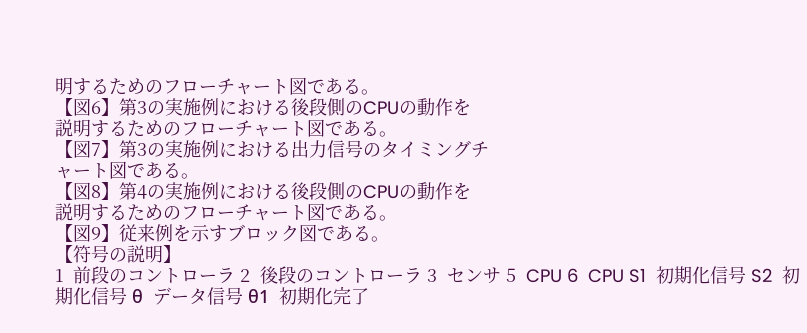明するためのフローチャート図である。
【図6】第3の実施例における後段側のCPUの動作を
説明するためのフローチャート図である。
【図7】第3の実施例における出力信号のタイミングチ
ャート図である。
【図8】第4の実施例における後段側のCPUの動作を
説明するためのフローチャート図である。
【図9】従来例を示すブロック図である。
【符号の説明】
1  前段のコントローラ 2  後段のコントローラ 3  センサ 5  CPU 6  CPU S1  初期化信号 S2  初期化信号 θ  データ信号 θ1  初期化完了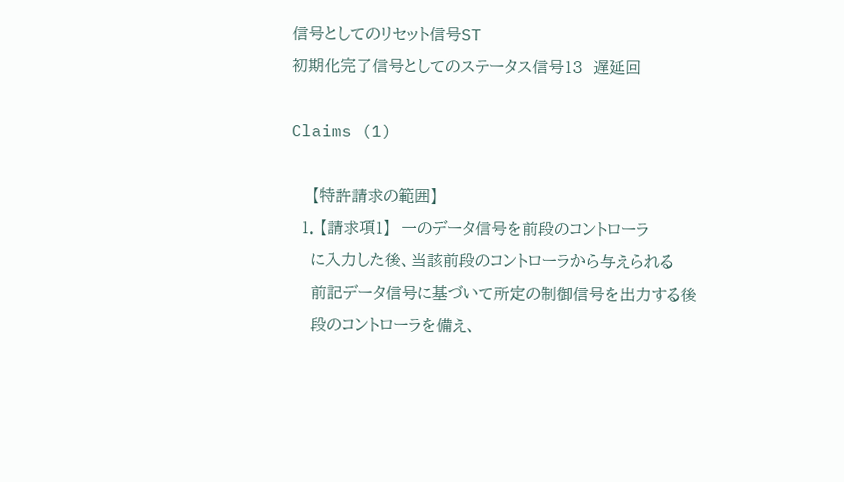信号としてのリセット信号ST
初期化完了信号としてのステータス信号13  遅延回

Claims (1)

    【特許請求の範囲】
  1. 【請求項1】  一のデータ信号を前段のコントローラ
    に入力した後、当該前段のコントローラから与えられる
    前記データ信号に基づいて所定の制御信号を出力する後
    段のコントローラを備え、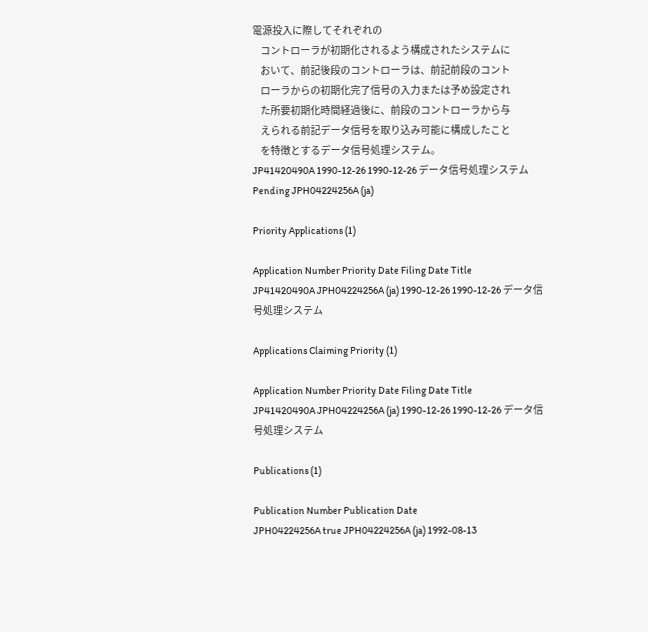電源投入に際してそれぞれの
    コントローラが初期化されるよう構成されたシステムに
    おいて、前記後段のコントローラは、前記前段のコント
    ローラからの初期化完了信号の入力または予め設定され
    た所要初期化時間経過後に、前段のコントローラから与
    えられる前記データ信号を取り込み可能に構成したこと
    を特徴とするデータ信号処理システム。
JP41420490A 1990-12-26 1990-12-26 データ信号処理システム Pending JPH04224256A (ja)

Priority Applications (1)

Application Number Priority Date Filing Date Title
JP41420490A JPH04224256A (ja) 1990-12-26 1990-12-26 データ信号処理システム

Applications Claiming Priority (1)

Application Number Priority Date Filing Date Title
JP41420490A JPH04224256A (ja) 1990-12-26 1990-12-26 データ信号処理システム

Publications (1)

Publication Number Publication Date
JPH04224256A true JPH04224256A (ja) 1992-08-13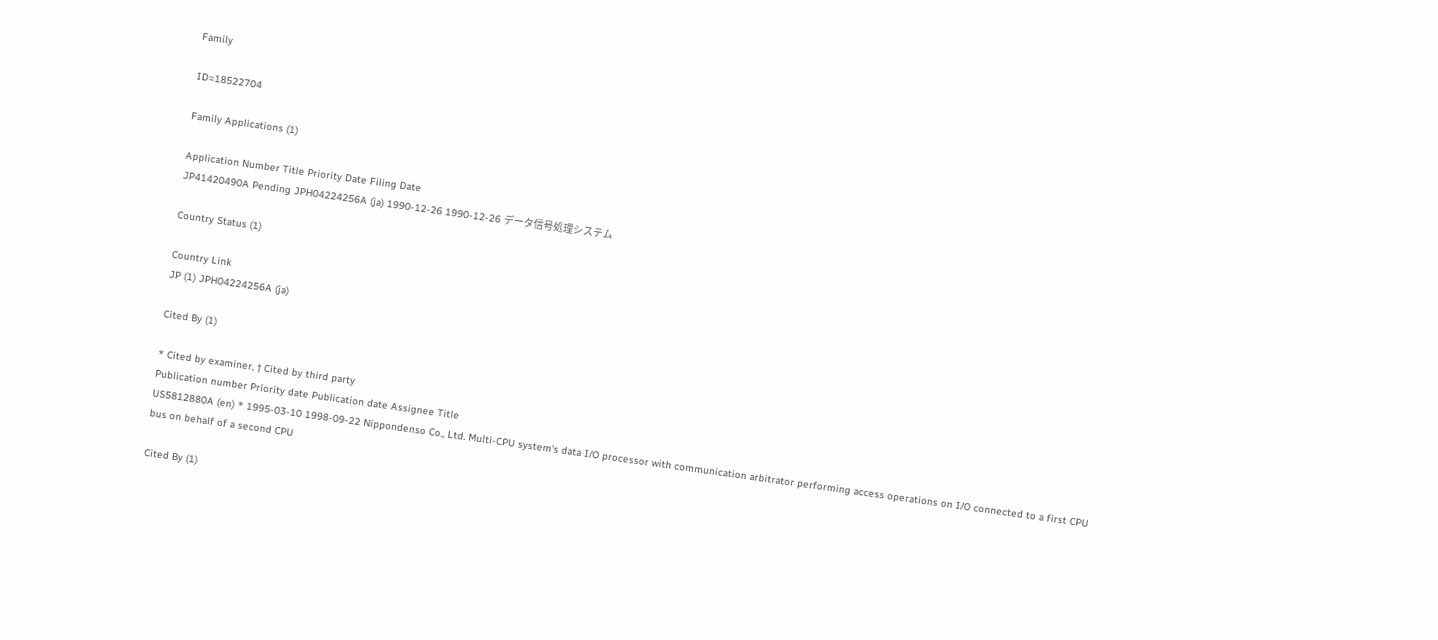Family

ID=18522704

Family Applications (1)

Application Number Title Priority Date Filing Date
JP41420490A Pending JPH04224256A (ja) 1990-12-26 1990-12-26 データ信号処理システム

Country Status (1)

Country Link
JP (1) JPH04224256A (ja)

Cited By (1)

* Cited by examiner, † Cited by third party
Publication number Priority date Publication date Assignee Title
US5812880A (en) * 1995-03-10 1998-09-22 Nippondenso Co., Ltd. Multi-CPU system's data I/O processor with communication arbitrator performing access operations on I/O connected to a first CPU bus on behalf of a second CPU

Cited By (1)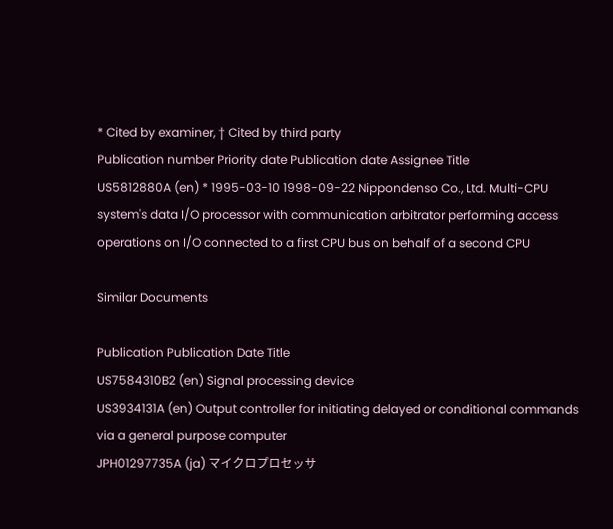* Cited by examiner, † Cited by third party
Publication number Priority date Publication date Assignee Title
US5812880A (en) * 1995-03-10 1998-09-22 Nippondenso Co., Ltd. Multi-CPU system's data I/O processor with communication arbitrator performing access operations on I/O connected to a first CPU bus on behalf of a second CPU

Similar Documents

Publication Publication Date Title
US7584310B2 (en) Signal processing device
US3934131A (en) Output controller for initiating delayed or conditional commands via a general purpose computer
JPH01297735A (ja) マイクロプロセッサ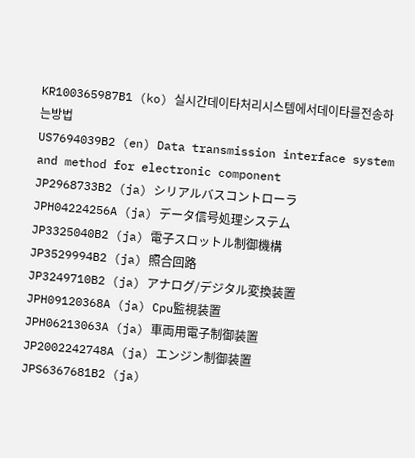KR100365987B1 (ko) 실시간데이타처리시스템에서데이타를전송하는방법
US7694039B2 (en) Data transmission interface system and method for electronic component
JP2968733B2 (ja) シリアルバスコントローラ
JPH04224256A (ja) データ信号処理システム
JP3325040B2 (ja) 電子スロットル制御機構
JP3529994B2 (ja) 照合回路
JP3249710B2 (ja) アナログ/デジタル変換装置
JPH09120368A (ja) Cpu監視装置
JPH06213063A (ja) 車両用電子制御装置
JP2002242748A (ja) エンジン制御装置
JPS6367681B2 (ja)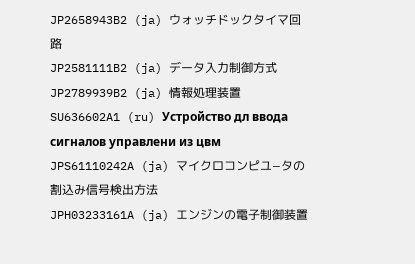JP2658943B2 (ja) ウォッチドックタイマ回路
JP2581111B2 (ja) データ入力制御方式
JP2789939B2 (ja) 情報処理装置
SU636602A1 (ru) Устройство дл ввода сигналов управлени из цвм
JPS61110242A (ja) マイクロコンピユ−タの割込み信号検出方法
JPH03233161A (ja) エンジンの電子制御装置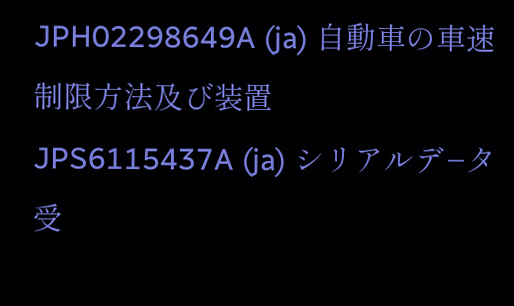JPH02298649A (ja) 自動車の車速制限方法及び装置
JPS6115437A (ja) シリアルデ−タ受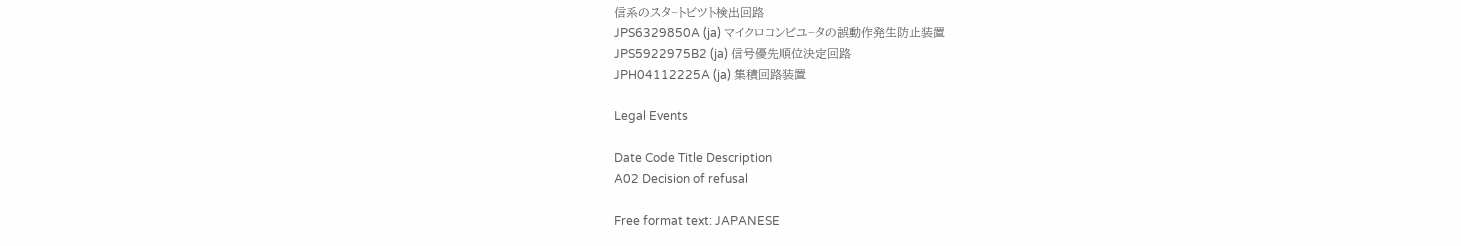信系のスタ−トビツト検出回路
JPS6329850A (ja) マイクロコンピユ−タの誤動作発生防止装置
JPS5922975B2 (ja) 信号優先順位決定回路
JPH04112225A (ja) 集積回路装置

Legal Events

Date Code Title Description
A02 Decision of refusal

Free format text: JAPANESE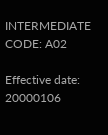INTERMEDIATE CODE: A02

Effective date: 20000106